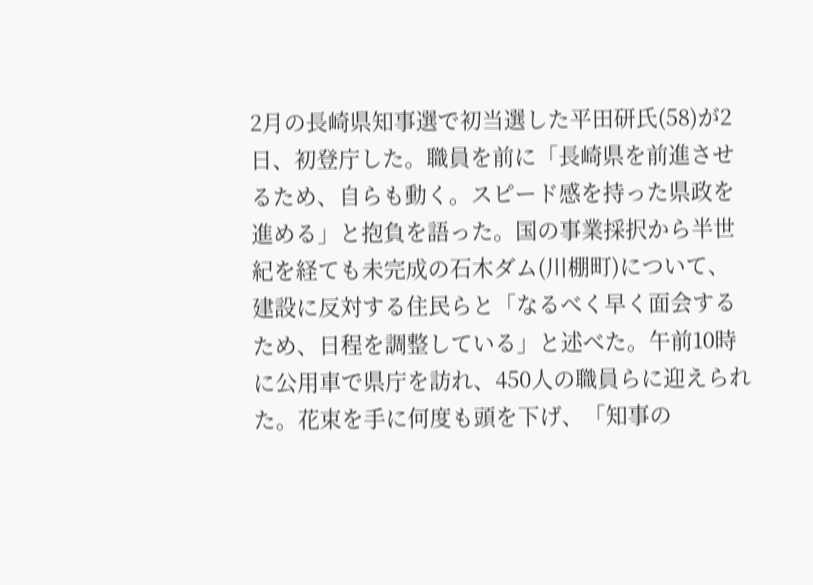2月の長崎県知事選で初当選した平田研氏(58)が2日、初登庁した。職員を前に「長崎県を前進させるため、自らも動く。スピード感を持った県政を進める」と抱負を語った。国の事業採択から半世紀を経ても未完成の石木ダム(川棚町)について、建設に反対する住民らと「なるべく早く面会するため、日程を調整している」と述べた。午前10時に公用車で県庁を訪れ、450人の職員らに迎えられた。花束を手に何度も頭を下げ、「知事の